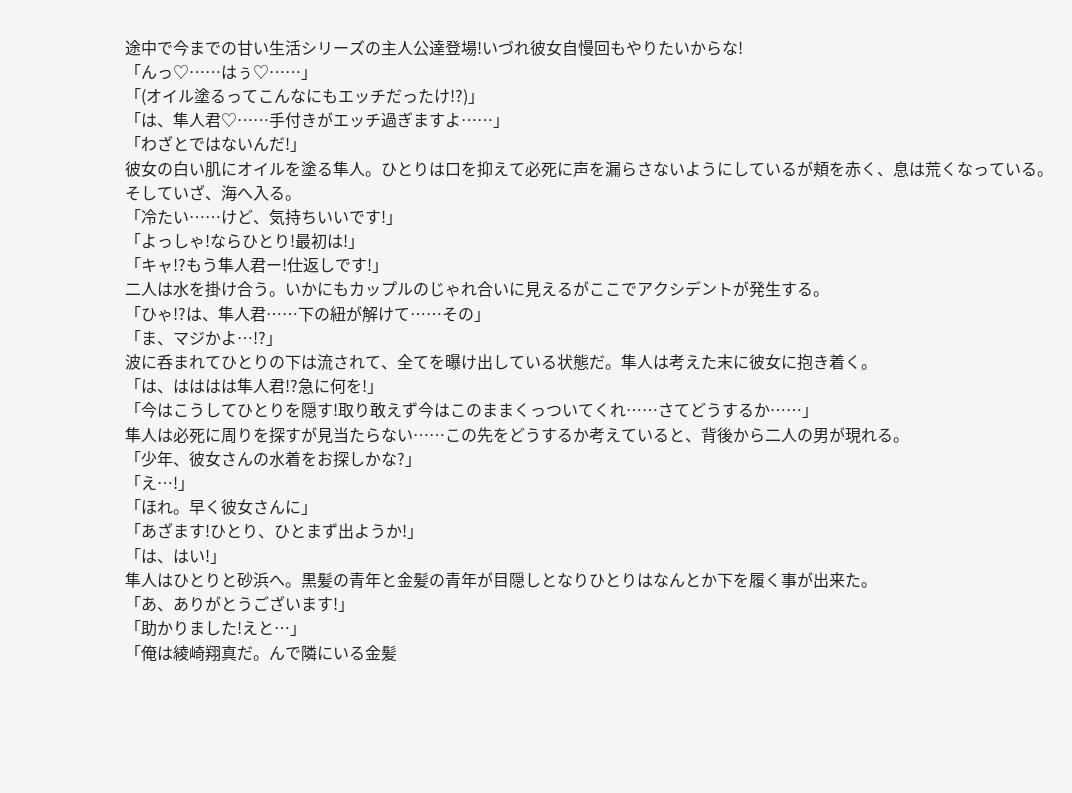途中で今までの甘い生活シリーズの主人公達登場!いづれ彼女自慢回もやりたいからな!
「んっ♡……はぅ♡……」
「(オイル塗るってこんなにもエッチだったけ!?)」
「は、隼人君♡……手付きがエッチ過ぎますよ……」
「わざとではないんだ!」
彼女の白い肌にオイルを塗る隼人。ひとりは口を抑えて必死に声を漏らさないようにしているが頬を赤く、息は荒くなっている。そしていざ、海へ入る。
「冷たい……けど、気持ちいいです!」
「よっしゃ!ならひとり!最初は!」
「キャ!?もう隼人君ー!仕返しです!」
二人は水を掛け合う。いかにもカップルのじゃれ合いに見えるがここでアクシデントが発生する。
「ひゃ!?は、隼人君……下の紐が解けて……その」
「ま、マジかよ…!?」
波に呑まれてひとりの下は流されて、全てを曝け出している状態だ。隼人は考えた末に彼女に抱き着く。
「は、はははは隼人君!?急に何を!」
「今はこうしてひとりを隠す!取り敢えず今はこのままくっついてくれ……さてどうするか……」
隼人は必死に周りを探すが見当たらない……この先をどうするか考えていると、背後から二人の男が現れる。
「少年、彼女さんの水着をお探しかな?」
「え…!」
「ほれ。早く彼女さんに」
「あざます!ひとり、ひとまず出ようか!」
「は、はい!」
隼人はひとりと砂浜へ。黒髪の青年と金髪の青年が目隠しとなりひとりはなんとか下を履く事が出来た。
「あ、ありがとうございます!」
「助かりました!えと…」
「俺は綾崎翔真だ。んで隣にいる金髪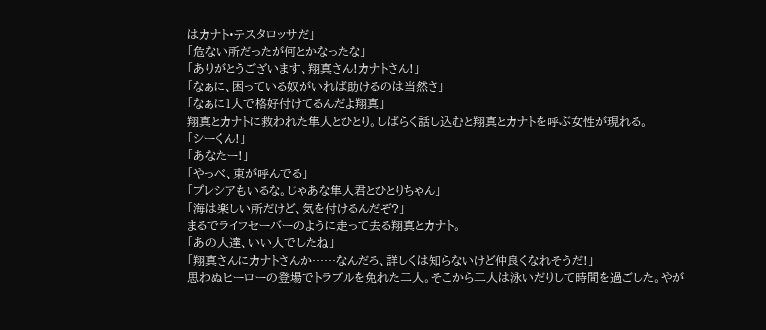はカナト•テスタロッサだ」
「危ない所だったが何とかなったな」
「ありがとうございます、翔真さん!カナトさん!」
「なぁに、困っている奴がいれば助けるのは当然さ」
「なぁに1人で格好付けてるんだよ翔真」
翔真とカナトに救われた隼人とひとり。しばらく話し込むと翔真とカナトを呼ぶ女性が現れる。
「シーくん!」
「あなたー!」
「やっべ、束が呼んでる」
「プレシアもいるな。じゃあな隼人君とひとりちゃん」
「海は楽しい所だけど、気を付けるんだぞ?」
まるでライフセーバーのように走って去る翔真とカナト。
「あの人達、いい人でしたね」
「翔真さんにカナトさんか……なんだろ、詳しくは知らないけど仲良くなれそうだ!」
思わぬヒーローの登場でトラブルを免れた二人。そこから二人は泳いだりして時間を過ごした。やが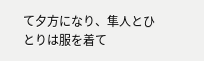て夕方になり、隼人とひとりは服を着て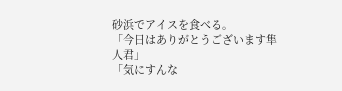砂浜でアイスを食べる。
「今日はありがとうございます隼人君」
「気にすんな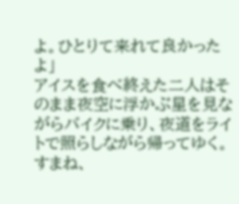よ。ひとりて来れて良かったよ」
アイスを食べ終えた二人はそのまま夜空に浮かぶ星を見ながらバイクに乗り、夜道をライトで照らしながら帰ってゆく。
すまね、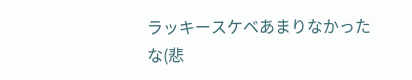ラッキースケベあまりなかったな(悲